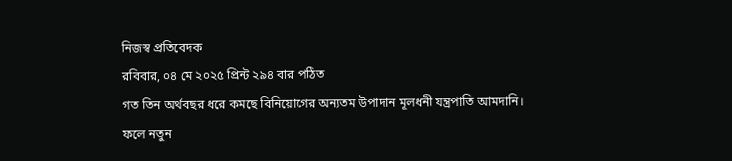নিজস্ব প্রতিবেদক
রবিবার, ০৪ মে ২০২৫ প্রিন্ট ২৯৪ বার পঠিত
গত তিন অর্থবছর ধরে কমছে বিনিয়োগের অন্যতম উপাদান মূলধনী যন্ত্রপাতি আমদানি। ফলে নতুন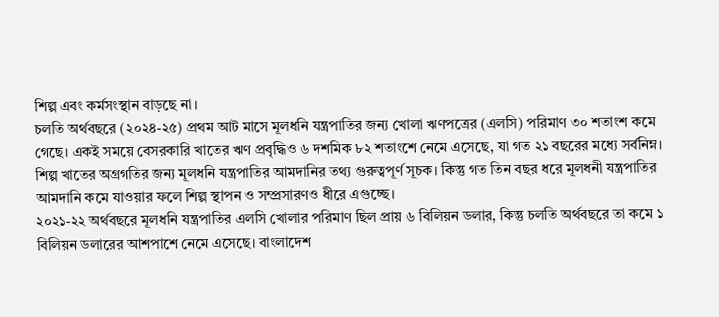শিল্প এবং কর্মসংস্থান বাড়ছে না।
চলতি অর্থবছরে (২০২৪-২৫) প্রথম আট মাসে মূলধনি যন্ত্রপাতির জন্য খোলা ঋণপত্রের (এলসি) পরিমাণ ৩০ শতাংশ কমে গেছে। একই সময়ে বেসরকারি খাতের ঋণ প্রবৃদ্ধিও ৬ দশমিক ৮২ শতাংশে নেমে এসেছে, যা গত ২১ বছরের মধ্যে সর্বনিম্ন।
শিল্প খাতের অগ্রগতির জন্য মূলধনি যন্ত্রপাতির আমদানির তথ্য গুরুত্বপূর্ণ সূচক। কিন্তু গত তিন বছর ধরে মূলধনী যন্ত্রপাতির আমদানি কমে যাওয়ার ফলে শিল্প স্থাপন ও সম্প্রসারণও ধীরে এগুচ্ছে।
২০২১-২২ অর্থবছরে মূলধনি যন্ত্রপাতির এলসি খোলার পরিমাণ ছিল প্রায় ৬ বিলিয়ন ডলার, কিন্তু চলতি অর্থবছরে তা কমে ১ বিলিয়ন ডলারের আশপাশে নেমে এসেছে। বাংলাদেশ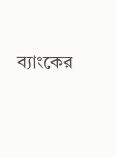ব্যাংকের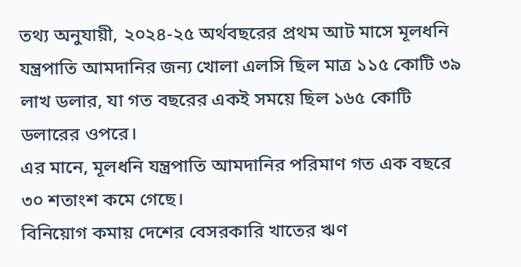তথ্য অনুযায়ী, ২০২৪-২৫ অর্থবছরের প্রথম আট মাসে মূলধনি যন্ত্রপাতি আমদানির জন্য খোলা এলসি ছিল মাত্র ১১৫ কোটি ৩৯ লাখ ডলার, যা গত বছরের একই সময়ে ছিল ১৬৫ কোটি ডলারের ওপরে।
এর মানে, মূলধনি যন্ত্রপাতি আমদানির পরিমাণ গত এক বছরে ৩০ শতাংশ কমে গেছে।
বিনিয়োগ কমায় দেশের বেসরকারি খাতের ঋণ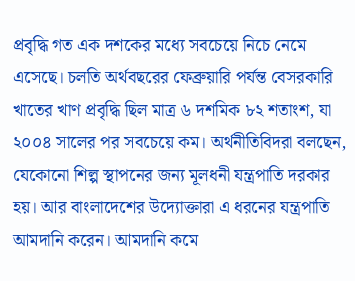প্রবৃদ্ধি গত এক দশকের মধ্যে সবচেয়ে নিচে নেমে এসেছে। চলতি অর্থবছরের ফেব্রুয়ারি পর্যন্ত বেসরকারি খাতের খাণ প্রবৃদ্ধি ছিল মাত্র ৬ দশমিক ৮২ শতাংশ, যা ২০০৪ সালের পর সবচেয়ে কম। অর্থনীতিবিদরা বলছেন, যেকোনো শিল্প স্থাপনের জন্য মূলধনী যন্ত্রপাতি দরকার হয়। আর বাংলাদেশের উদ্যোক্তারা এ ধরনের যন্ত্রপাতি আমদানি করেন। আমদানি কমে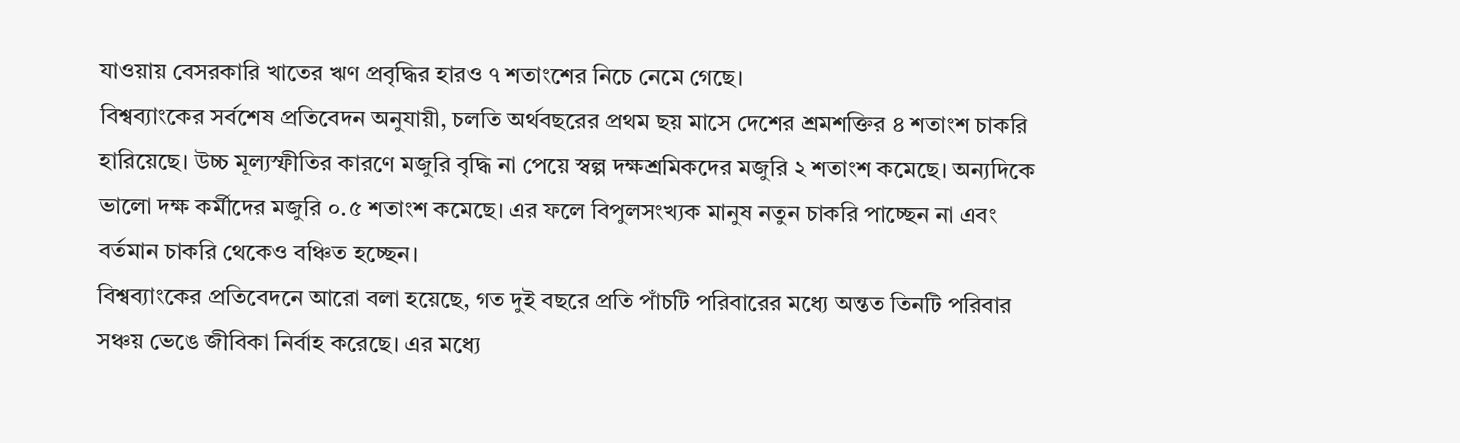যাওয়ায় বেসরকারি খাতের ঋণ প্রবৃদ্ধির হারও ৭ শতাংশের নিচে নেমে গেছে।
বিশ্বব্যাংকের সর্বশেষ প্রতিবেদন অনুযায়ী, চলতি অর্থবছরের প্রথম ছয় মাসে দেশের শ্রমশক্তির ৪ শতাংশ চাকরি হারিয়েছে। উচ্চ মূল্যস্ফীতির কারণে মজুরি বৃদ্ধি না পেয়ে স্বল্প দক্ষশ্রমিকদের মজুরি ২ শতাংশ কমেছে। অন্যদিকে ভালো দক্ষ কর্মীদের মজুরি ০.৫ শতাংশ কমেছে। এর ফলে বিপুলসংখ্যক মানুষ নতুন চাকরি পাচ্ছেন না এবং বর্তমান চাকরি থেকেও বঞ্চিত হচ্ছেন।
বিশ্বব্যাংকের প্রতিবেদনে আরো বলা হয়েছে, গত দুই বছরে প্রতি পাঁচটি পরিবারের মধ্যে অন্তত তিনটি পরিবার সঞ্চয় ভেঙে জীবিকা নির্বাহ করেছে। এর মধ্যে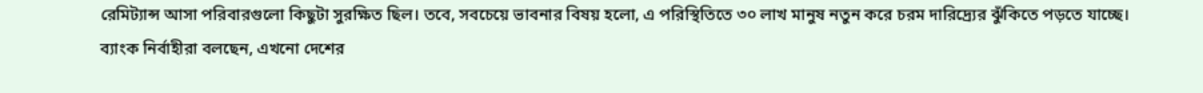রেমিট্যান্স আসা পরিবারগুলো কিছুটা সুরক্ষিত ছিল। তবে, সবচেয়ে ভাবনার বিষয় হলো, এ পরিস্থিতিতে ৩০ লাখ মানুষ নতুন করে চরম দারিদ্র্যের ঝুঁকিতে পড়তে যাচ্ছে।
ব্যাংক নির্বাহীরা বলছেন, এখনো দেশের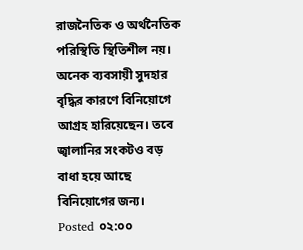রাজনৈতিক ও অর্থনৈতিক পরিস্থিতি স্থিতিশীল নয়। অনেক ব্যবসায়ী সুদহার বৃদ্ধির কারণে বিনিয়োগে আগ্রহ হারিয়েছেন। তবে জ্বালানির সংকটও বড় বাধা হয়ে আছে বিনিয়োগের জন্য।
Posted ০২:০০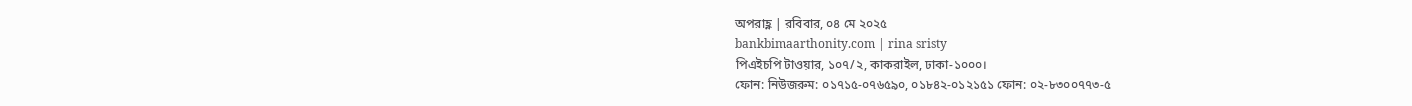অপরাহ্ণ | রবিবার, ০৪ মে ২০২৫
bankbimaarthonity.com | rina sristy
পিএইচপি টাওয়ার, ১০৭/২, কাকরাইল, ঢাকা-১০০০।
ফোন: নিউজরুম: ০১৭১৫-০৭৬৫৯০, ০১৮৪২-০১২১৫১ ফোন: ০২-৮৩০০৭৭৩-৫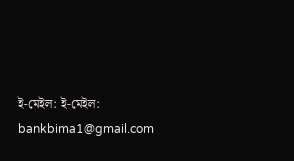ই-মেইল: ই-মেইল: bankbima1@gmail.com